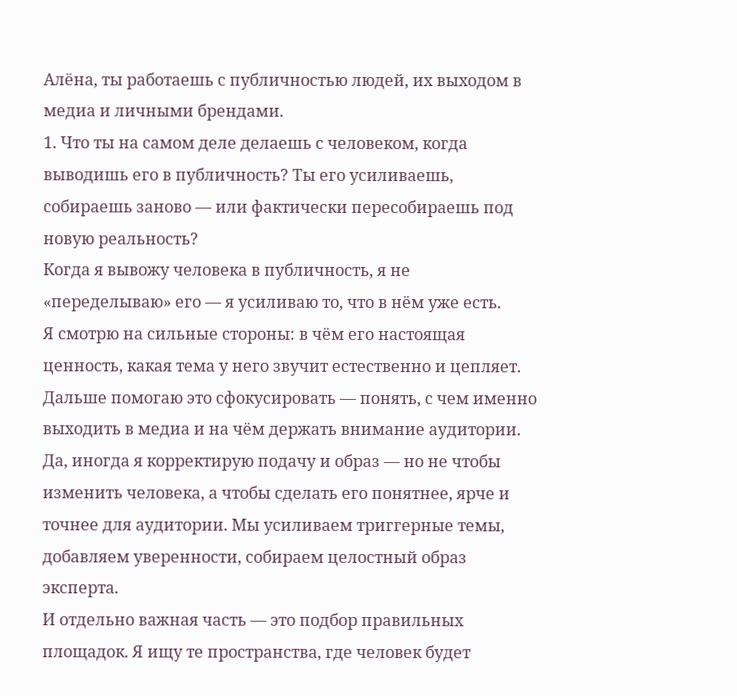Алёна, ты работаешь с публичностью людей, их выходом в медиа и личными брендами.
1. Что ты на самом деле делаешь с человеком, когда выводишь его в публичность? Ты его усиливаешь, собираешь заново — или фактически пересобираешь под новую реальность?
Когда я вывожу человека в публичность, я не «переделываю» его — я усиливаю то, что в нём уже есть.
Я смотрю на сильные стороны: в чём его настоящая ценность, какая тема у него звучит естественно и цепляет. Дальше помогаю это сфокусировать — понять, с чем именно выходить в медиа и на чём держать внимание аудитории.
Да, иногда я корректирую подачу и образ — но не чтобы изменить человека, а чтобы сделать его понятнее, ярче и точнее для аудитории. Мы усиливаем триггерные темы, добавляем уверенности, собираем целостный образ эксперта.
И отдельно важная часть — это подбор правильных площадок. Я ищу те пространства, где человек будет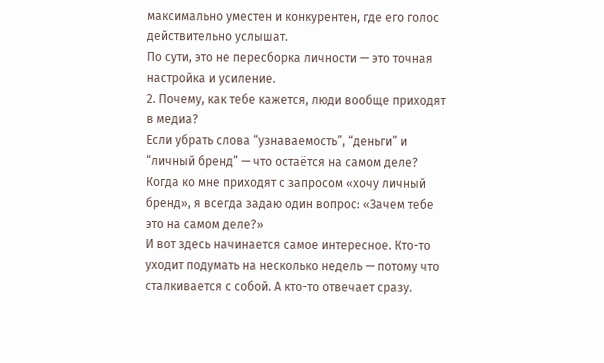максимально уместен и конкурентен, где его голос действительно услышат.
По сути, это не пересборка личности — это точная настройка и усиление.
2. Почему, как тебе кажется, люди вообще приходят в медиа?
Если убрать слова “узнаваемость”, “деньги” и “личный бренд” — что остаётся на самом деле?
Когда ко мне приходят с запросом «хочу личный бренд», я всегда задаю один вопрос: «Зачем тебе это на самом деле?»
И вот здесь начинается самое интересное. Кто-то уходит подумать на несколько недель — потому что сталкивается с собой. А кто-то отвечает сразу.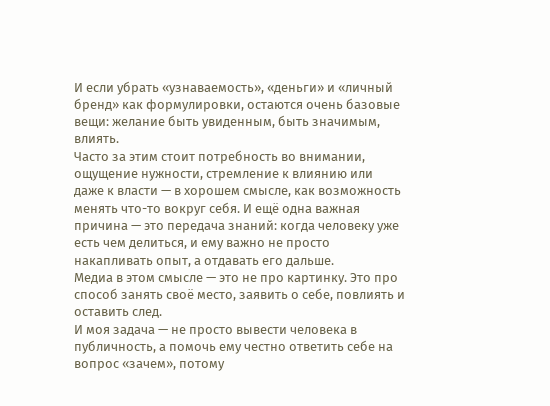И если убрать «узнаваемость», «деньги» и «личный бренд» как формулировки, остаются очень базовые вещи: желание быть увиденным, быть значимым, влиять.
Часто за этим стоит потребность во внимании, ощущение нужности, стремление к влиянию или даже к власти — в хорошем смысле, как возможность менять что-то вокруг себя. И ещё одна важная причина — это передача знаний: когда человеку уже есть чем делиться, и ему важно не просто накапливать опыт, а отдавать его дальше.
Медиа в этом смысле — это не про картинку. Это про способ занять своё место, заявить о себе, повлиять и оставить след.
И моя задача — не просто вывести человека в публичность, а помочь ему честно ответить себе на вопрос «зачем», потому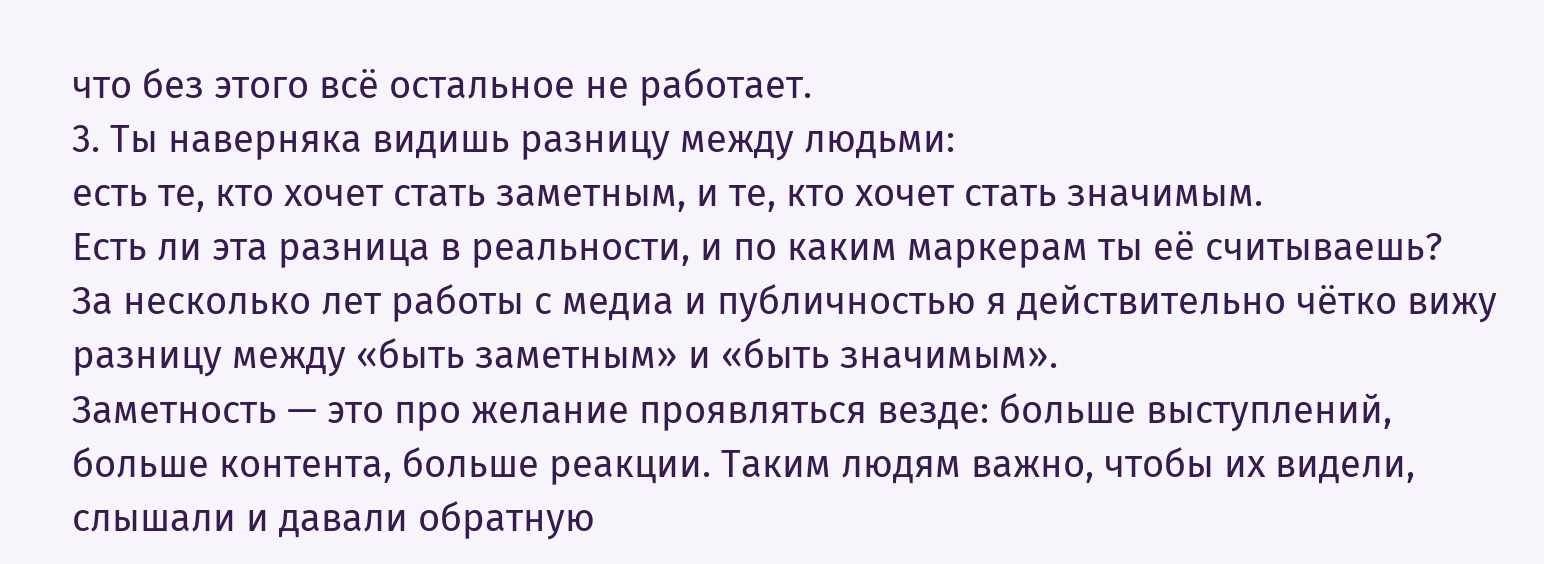что без этого всё остальное не работает.
3. Ты наверняка видишь разницу между людьми:
есть те, кто хочет стать заметным, и те, кто хочет стать значимым.
Есть ли эта разница в реальности, и по каким маркерам ты её считываешь?
За несколько лет работы с медиа и публичностью я действительно чётко вижу разницу между «быть заметным» и «быть значимым».
Заметность — это про желание проявляться везде: больше выступлений, больше контента, больше реакции. Таким людям важно, чтобы их видели, слышали и давали обратную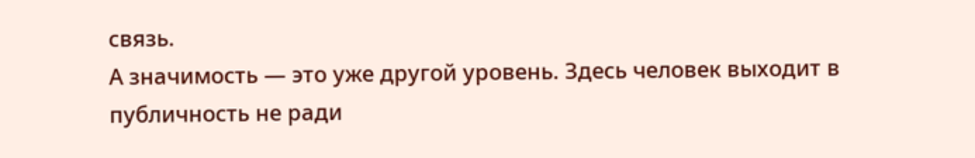связь.
А значимость — это уже другой уровень. Здесь человек выходит в публичность не ради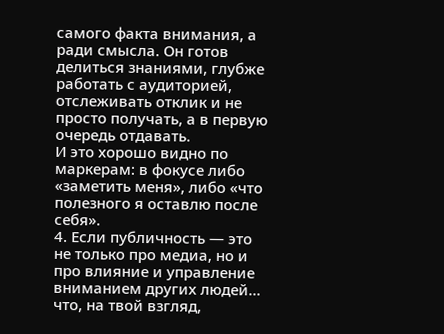самого факта внимания, а ради смысла. Он готов делиться знаниями, глубже работать с аудиторией, отслеживать отклик и не просто получать, а в первую очередь отдавать.
И это хорошо видно по маркерам: в фокусе либо «заметить меня», либо «что полезного я оставлю после себя».
4. Если публичность — это не только про медиа, но и про влияние и управление вниманием других людей…
что, на твой взгляд,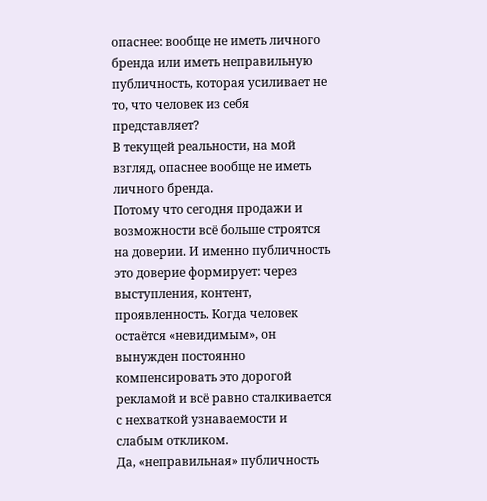опаснее: вообще не иметь личного бренда или иметь неправильную публичность, которая усиливает не то, что человек из себя представляет?
В текущей реальности, на мой взгляд, опаснее вообще не иметь личного бренда.
Потому что сегодня продажи и возможности всё больше строятся на доверии. И именно публичность это доверие формирует: через выступления, контент, проявленность. Когда человек остаётся «невидимым», он вынужден постоянно компенсировать это дорогой рекламой и всё равно сталкивается с нехваткой узнаваемости и слабым откликом.
Да, «неправильная» публичность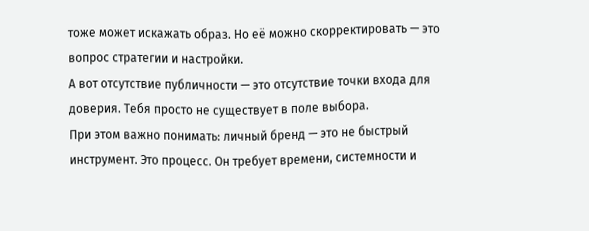тоже может искажать образ. Но её можно скорректировать — это вопрос стратегии и настройки.
А вот отсутствие публичности — это отсутствие точки входа для доверия. Тебя просто не существует в поле выбора.
При этом важно понимать: личный бренд — это не быстрый инструмент. Это процесс. Он требует времени, системности и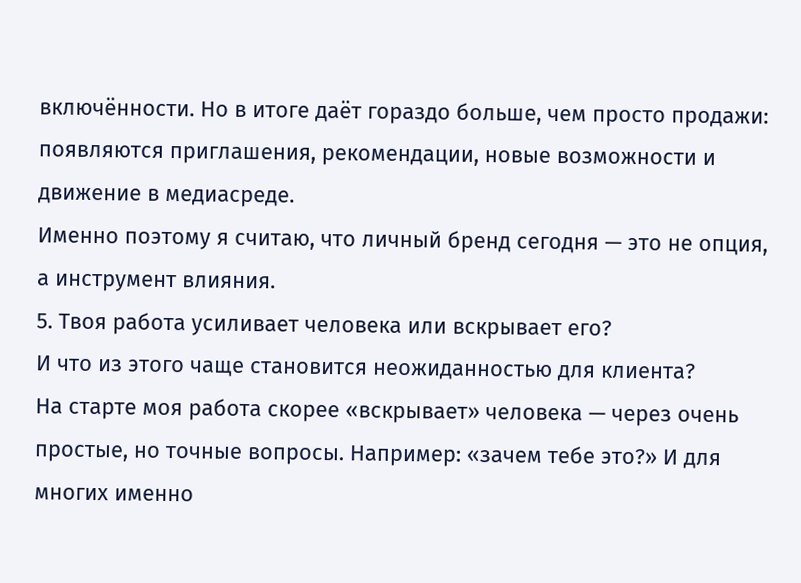включённости. Но в итоге даёт гораздо больше, чем просто продажи: появляются приглашения, рекомендации, новые возможности и движение в медиасреде.
Именно поэтому я считаю, что личный бренд сегодня — это не опция, а инструмент влияния.
5. Твоя работа усиливает человека или вскрывает его?
И что из этого чаще становится неожиданностью для клиента?
На старте моя работа скорее «вскрывает» человека — через очень простые, но точные вопросы. Например: «зачем тебе это?» И для многих именно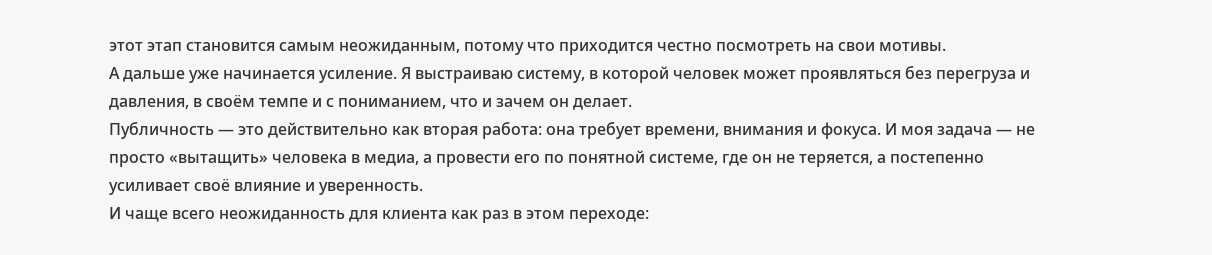этот этап становится самым неожиданным, потому что приходится честно посмотреть на свои мотивы.
А дальше уже начинается усиление. Я выстраиваю систему, в которой человек может проявляться без перегруза и давления, в своём темпе и с пониманием, что и зачем он делает.
Публичность — это действительно как вторая работа: она требует времени, внимания и фокуса. И моя задача — не просто «вытащить» человека в медиа, а провести его по понятной системе, где он не теряется, а постепенно усиливает своё влияние и уверенность.
И чаще всего неожиданность для клиента как раз в этом переходе: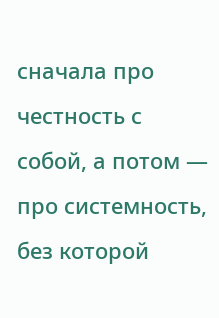сначала про честность с собой, а потом — про системность, без которой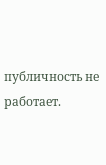публичность не работает.